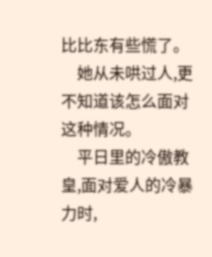比比东有些慌了。
    她从未哄过人,更不知道该怎么面对这种情况。
    平日里的冷傲教皇,面对爱人的冷暴力时,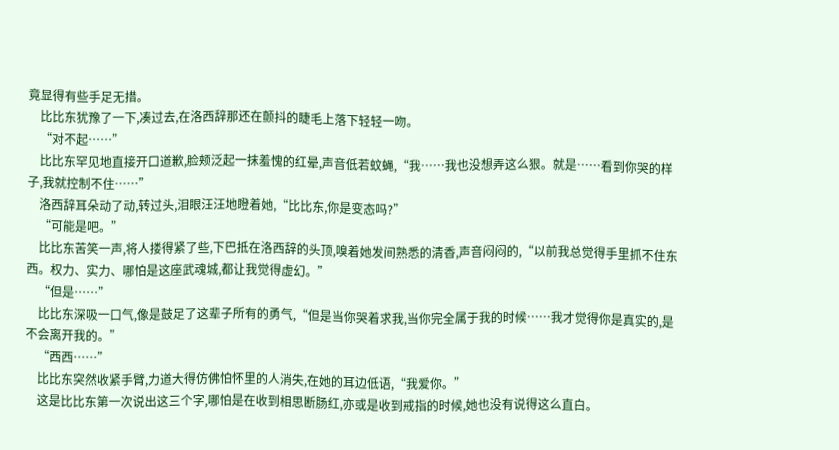竟显得有些手足无措。
    比比东犹豫了一下,凑过去,在洛西辞那还在颤抖的睫毛上落下轻轻一吻。
    “对不起……”
    比比东罕见地直接开口道歉,脸颊泛起一抹羞愧的红晕,声音低若蚊蝇,“我……我也没想弄这么狠。就是……看到你哭的样子,我就控制不住……”
    洛西辞耳朵动了动,转过头,泪眼汪汪地瞪着她,“比比东,你是变态吗?”
    “可能是吧。”
    比比东苦笑一声,将人搂得紧了些,下巴抵在洛西辞的头顶,嗅着她发间熟悉的清香,声音闷闷的,“以前我总觉得手里抓不住东西。权力、实力、哪怕是这座武魂城,都让我觉得虚幻。”
    “但是……”
    比比东深吸一口气,像是鼓足了这辈子所有的勇气,“但是当你哭着求我,当你完全属于我的时候……我才觉得你是真实的,是不会离开我的。”
    “西西……”
    比比东突然收紧手臂,力道大得仿佛怕怀里的人消失,在她的耳边低语,“我爱你。”
    这是比比东第一次说出这三个字,哪怕是在收到相思断肠红,亦或是收到戒指的时候,她也没有说得这么直白。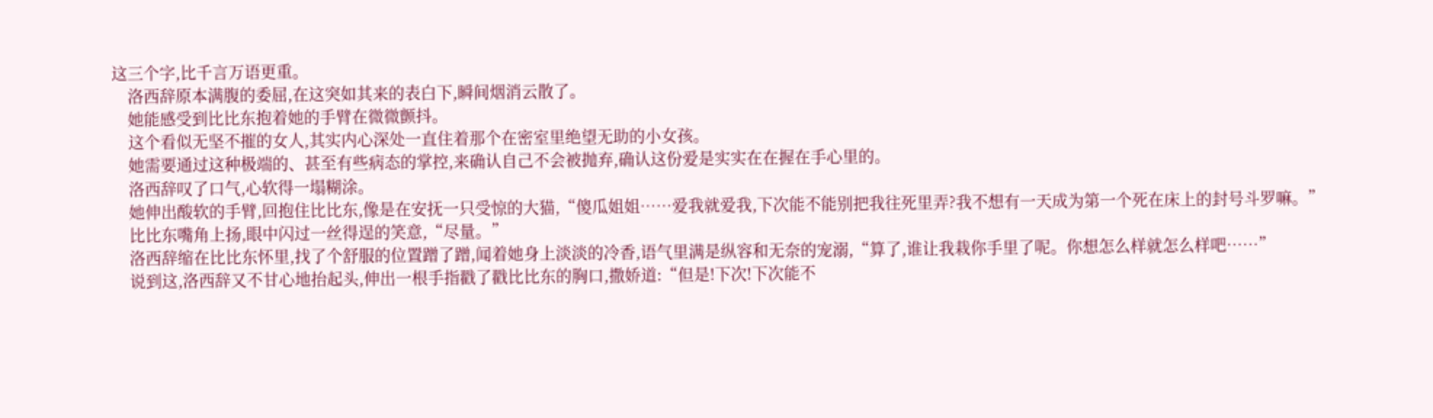这三个字,比千言万语更重。
    洛西辞原本满腹的委屈,在这突如其来的表白下,瞬间烟消云散了。
    她能感受到比比东抱着她的手臂在微微颤抖。
    这个看似无坚不摧的女人,其实内心深处一直住着那个在密室里绝望无助的小女孩。
    她需要通过这种极端的、甚至有些病态的掌控,来确认自己不会被抛弃,确认这份爱是实实在在握在手心里的。
    洛西辞叹了口气,心软得一塌糊涂。
    她伸出酸软的手臂,回抱住比比东,像是在安抚一只受惊的大猫,“傻瓜姐姐……爱我就爱我,下次能不能别把我往死里弄?我不想有一天成为第一个死在床上的封号斗罗嘛。”
    比比东嘴角上扬,眼中闪过一丝得逞的笑意,“尽量。”
    洛西辞缩在比比东怀里,找了个舒服的位置蹭了蹭,闻着她身上淡淡的冷香,语气里满是纵容和无奈的宠溺,“算了,谁让我栽你手里了呢。你想怎么样就怎么样吧……”
    说到这,洛西辞又不甘心地抬起头,伸出一根手指戳了戳比比东的胸口,撒娇道:“但是!下次!下次能不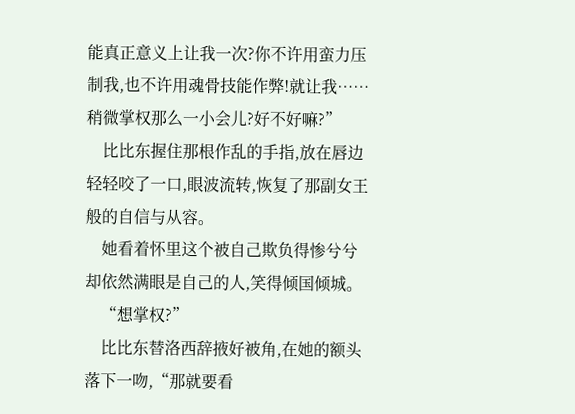能真正意义上让我一次?你不许用蛮力压制我,也不许用魂骨技能作弊!就让我……稍微掌权那么一小会儿?好不好嘛?”
    比比东握住那根作乱的手指,放在唇边轻轻咬了一口,眼波流转,恢复了那副女王般的自信与从容。
    她看着怀里这个被自己欺负得惨兮兮却依然满眼是自己的人,笑得倾国倾城。
    “想掌权?”
    比比东替洛西辞掖好被角,在她的额头落下一吻,“那就要看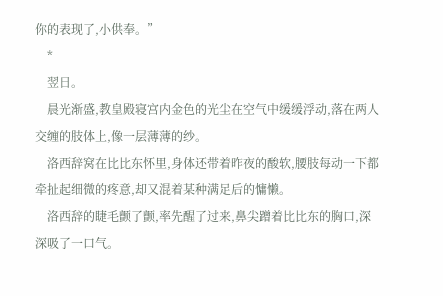你的表现了,小供奉。”
    *
    翌日。
    晨光渐盛,教皇殿寝宫内金色的光尘在空气中缓缓浮动,落在两人交缠的肢体上,像一层薄薄的纱。
    洛西辞窝在比比东怀里,身体还带着昨夜的酸软,腰肢每动一下都牵扯起细微的疼意,却又混着某种满足后的慵懒。
    洛西辞的睫毛颤了颤,率先醒了过来,鼻尖蹭着比比东的胸口,深深吸了一口气。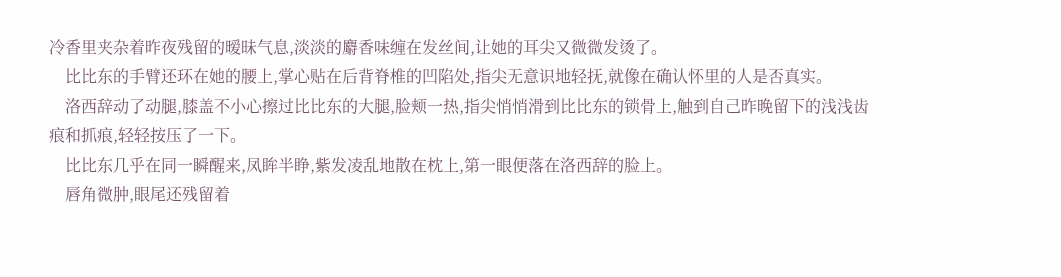冷香里夹杂着昨夜残留的暧昧气息,淡淡的麝香味缠在发丝间,让她的耳尖又微微发烫了。
    比比东的手臂还环在她的腰上,掌心贴在后背脊椎的凹陷处,指尖无意识地轻抚,就像在确认怀里的人是否真实。
    洛西辞动了动腿,膝盖不小心擦过比比东的大腿,脸颊一热,指尖悄悄滑到比比东的锁骨上,触到自己昨晚留下的浅浅齿痕和抓痕,轻轻按压了一下。
    比比东几乎在同一瞬醒来,凤眸半睁,紫发凌乱地散在枕上,第一眼便落在洛西辞的脸上。
    唇角微肿,眼尾还残留着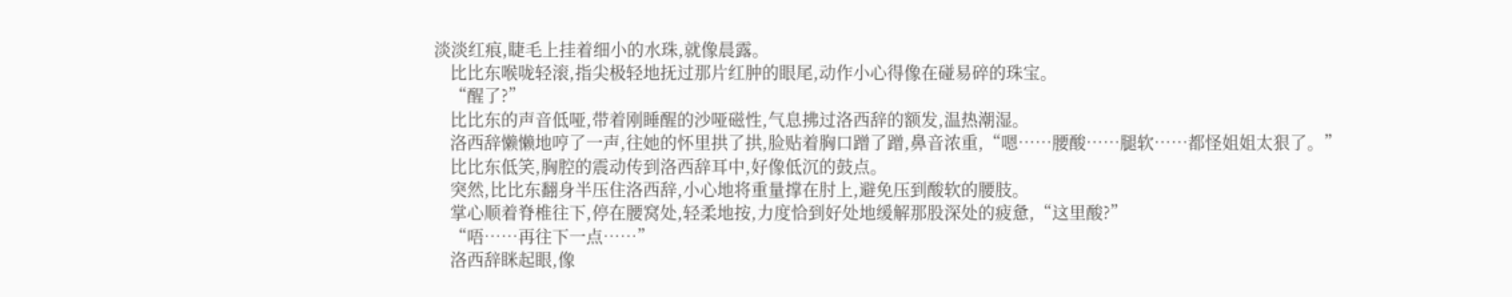淡淡红痕,睫毛上挂着细小的水珠,就像晨露。
    比比东喉咙轻滚,指尖极轻地抚过那片红肿的眼尾,动作小心得像在碰易碎的珠宝。
    “醒了?”
    比比东的声音低哑,带着刚睡醒的沙哑磁性,气息拂过洛西辞的额发,温热潮湿。
    洛西辞懒懒地哼了一声,往她的怀里拱了拱,脸贴着胸口蹭了蹭,鼻音浓重,“嗯……腰酸……腿软……都怪姐姐太狠了。”
    比比东低笑,胸腔的震动传到洛西辞耳中,好像低沉的鼓点。
    突然,比比东翻身半压住洛西辞,小心地将重量撑在肘上,避免压到酸软的腰肢。
    掌心顺着脊椎往下,停在腰窝处,轻柔地按,力度恰到好处地缓解那股深处的疲惫,“这里酸?”
    “唔……再往下一点……”
    洛西辞眯起眼,像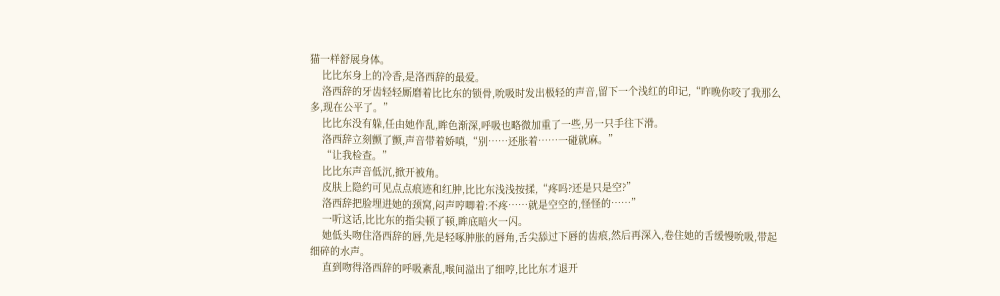猫一样舒展身体。
    比比东身上的冷香,是洛西辞的最爱。
    洛西辞的牙齿轻轻厮磨着比比东的锁骨,吮吸时发出极轻的声音,留下一个浅红的印记,“昨晚你咬了我那么多,现在公平了。”
    比比东没有躲,任由她作乱,眸色渐深,呼吸也略微加重了一些,另一只手往下滑。
    洛西辞立刻颤了颤,声音带着娇嗔,“别……还胀着……一碰就麻。”
    “让我检查。”
    比比东声音低沉,掀开被角。
    皮肤上隐约可见点点痕迹和红肿,比比东浅浅按揉,“疼吗?还是只是空?”
    洛西辞把脸埋进她的颈窝,闷声哼唧着:不疼……就是空空的,怪怪的……”
    一听这话,比比东的指尖顿了顿,眸底暗火一闪。
    她低头吻住洛西辞的唇,先是轻啄肿胀的唇角,舌尖舔过下唇的齿痕,然后再深入,卷住她的舌缓慢吮吸,带起细碎的水声。
    直到吻得洛西辞的呼吸紊乱,喉间溢出了细哼,比比东才退开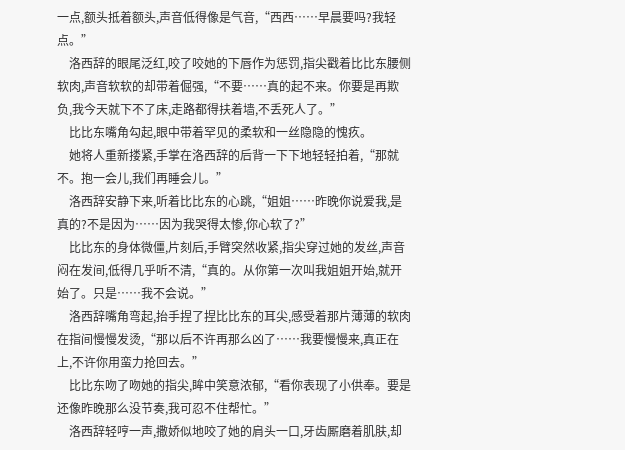一点,额头抵着额头,声音低得像是气音,“西西……早晨要吗?我轻点。”
    洛西辞的眼尾泛红,咬了咬她的下唇作为惩罚,指尖戳着比比东腰侧软肉,声音软软的却带着倔强,“不要……真的起不来。你要是再欺负,我今天就下不了床,走路都得扶着墙,不丢死人了。”
    比比东嘴角勾起,眼中带着罕见的柔软和一丝隐隐的愧疚。
    她将人重新搂紧,手掌在洛西辞的后背一下下地轻轻拍着,“那就不。抱一会儿,我们再睡会儿。”
    洛西辞安静下来,听着比比东的心跳,“姐姐……昨晚你说爱我,是真的?不是因为……因为我哭得太惨,你心软了?”
    比比东的身体微僵,片刻后,手臂突然收紧,指尖穿过她的发丝,声音闷在发间,低得几乎听不清,“真的。从你第一次叫我姐姐开始,就开始了。只是……我不会说。”
    洛西辞嘴角弯起,抬手捏了捏比比东的耳尖,感受着那片薄薄的软肉在指间慢慢发烫,“那以后不许再那么凶了……我要慢慢来,真正在上,不许你用蛮力抢回去。”
    比比东吻了吻她的指尖,眸中笑意浓郁,“看你表现了小供奉。要是还像昨晚那么没节奏,我可忍不住帮忙。”
    洛西辞轻哼一声,撒娇似地咬了她的肩头一口,牙齿厮磨着肌肤,却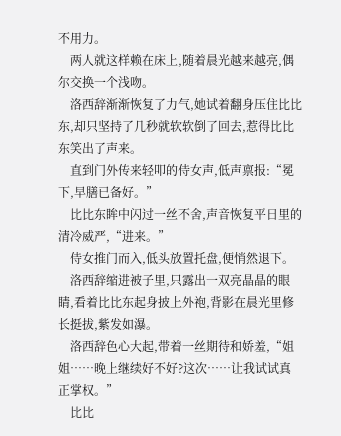不用力。
    两人就这样赖在床上,随着晨光越来越亮,偶尔交换一个浅吻。
    洛西辞渐渐恢复了力气,她试着翻身压住比比东,却只坚持了几秒就软软倒了回去,惹得比比东笑出了声来。
    直到门外传来轻叩的侍女声,低声禀报:“冕下,早膳已备好。”
    比比东眸中闪过一丝不舍,声音恢复平日里的清冷威严,“进来。”
    侍女推门而入,低头放置托盘,便悄然退下。
    洛西辞缩进被子里,只露出一双亮晶晶的眼睛,看着比比东起身披上外袍,背影在晨光里修长挺拔,紫发如瀑。
    洛西辞色心大起,带着一丝期待和娇羞,“姐姐……晚上继续好不好?这次……让我试试真正掌权。”
    比比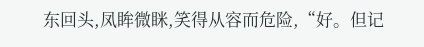东回头,凤眸微眯,笑得从容而危险,“好。但记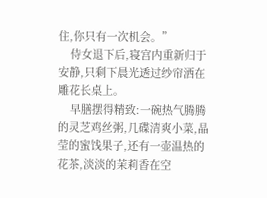住,你只有一次机会。”
    侍女退下后,寝宫内重新归于安静,只剩下晨光透过纱帘洒在雕花长桌上。
    早膳摆得精致:一碗热气腾腾的灵芝鸡丝粥,几碟清爽小菜,晶莹的蜜饯果子,还有一壶温热的花茶,淡淡的茉莉香在空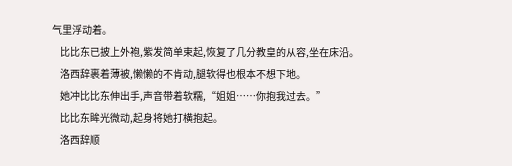气里浮动着。
    比比东已披上外袍,紫发简单束起,恢复了几分教皇的从容,坐在床沿。
    洛西辞裹着薄被,懒懒的不肯动,腿软得也根本不想下地。
    她冲比比东伸出手,声音带着软糯,“姐姐……你抱我过去。”
    比比东眸光微动,起身将她打横抱起。
    洛西辞顺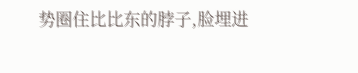势圈住比比东的脖子,脸埋进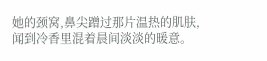她的颈窝,鼻尖蹭过那片温热的肌肤,闻到冷香里混着晨间淡淡的暖意。